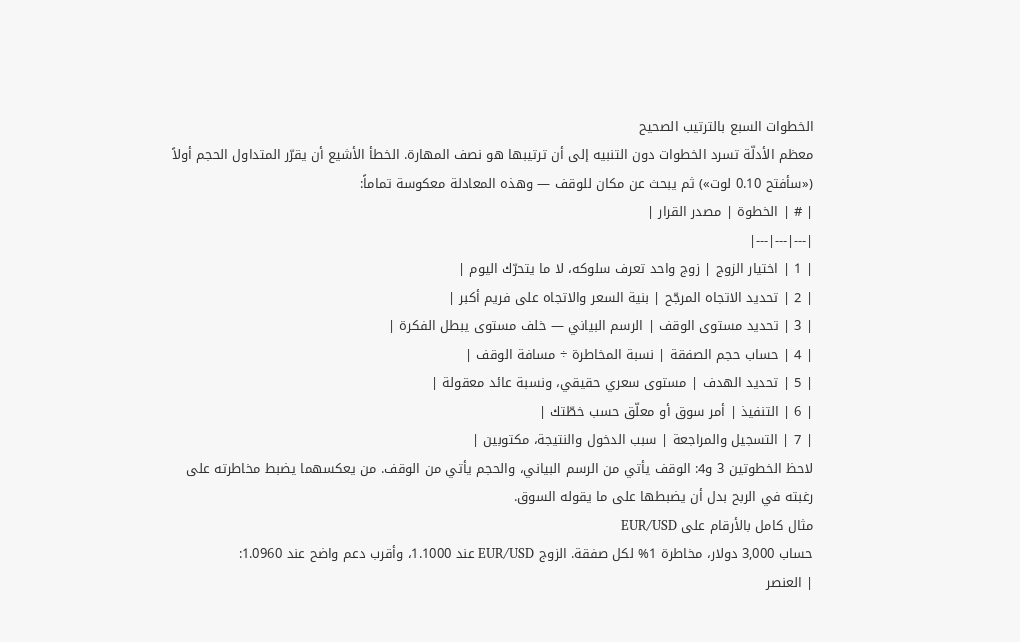الخطوات السبع بالترتيب الصحيح
معظم الأدلّة تسرد الخطوات دون التنبيه إلى أن ترتيبها هو نصف المهارة. الخطأ الأشيع أن يقرّر المتداول الحجم أولاً («سأفتح 0.10 لوت») ثم يبحث عن مكان للوقف — وهذه المعادلة معكوسة تماماً:
| # | الخطوة | مصدر القرار |
|---|---|---|
| 1 | اختيار الزوج | زوج واحد تعرف سلوكه، لا ما يتحرّك اليوم |
| 2 | تحديد الاتجاه المرجّح | بنية السعر والاتجاه على فريم أكبر |
| 3 | تحديد مستوى الوقف | الرسم البياني — خلف مستوى يبطل الفكرة |
| 4 | حساب حجم الصفقة | نسبة المخاطرة ÷ مسافة الوقف |
| 5 | تحديد الهدف | مستوى سعري حقيقي، ونسبة عائد معقولة |
| 6 | التنفيذ | أمر سوق أو معلّق حسب خطّتك |
| 7 | التسجيل والمراجعة | سبب الدخول والنتيجة، مكتوبين |
لاحظ الخطوتين 3 و4: الوقف يأتي من الرسم البياني، والحجم يأتي من الوقف. من يعكسهما يضبط مخاطرته على رغبته في الربح بدل أن يضبطها على ما يقوله السوق.
مثال كامل بالأرقام على EUR/USD
حساب 3,000 دولار، مخاطرة 1% لكل صفقة. الزوج EUR/USD عند 1.1000، وأقرب دعم واضح عند 1.0960:
| العنصر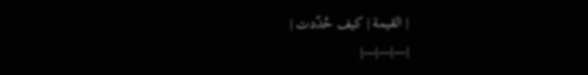| القيمة | كيف حُدّدت |
|---|---|---|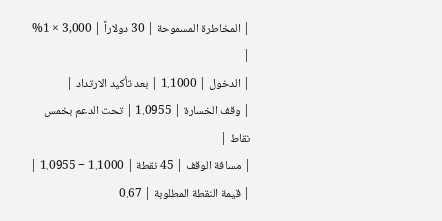| المخاطرة المسموحة | 30 دولاراً | 3,000 × 1% |
| الدخول | 1.1000 | بعد تأكيد الارتداد |
| وقف الخسارة | 1.0955 | تحت الدعم بخمس نقاط |
| مسافة الوقف | 45 نقطة | 1.1000 − 1.0955 |
| قيمة النقطة المطلوبة | 0.67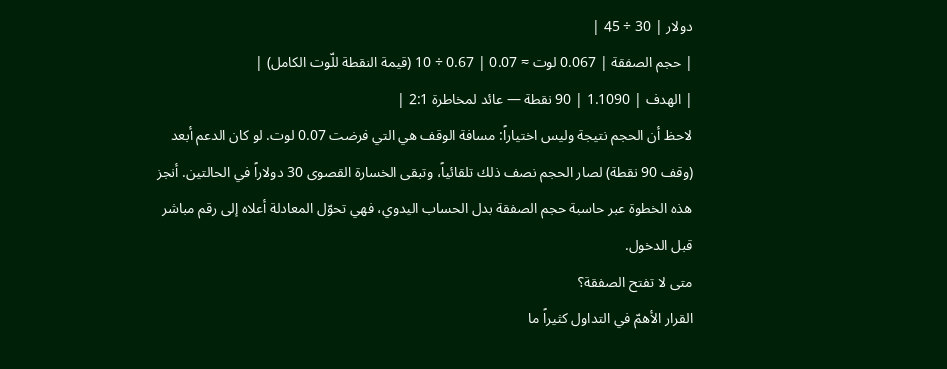دولار | 30 ÷ 45 |
| حجم الصفقة | 0.067 لوت ≈ 0.07 | 0.67 ÷ 10 (قيمة النقطة للّوت الكامل) |
| الهدف | 1.1090 | 90 نقطة — عائد لمخاطرة 2:1 |
لاحظ أن الحجم نتيجة وليس اختياراً: مسافة الوقف هي التي فرضت 0.07 لوت. لو كان الدعم أبعد (وقف 90 نقطة) لصار الحجم نصف ذلك تلقائياً، وتبقى الخسارة القصوى 30 دولاراً في الحالتين. أنجز هذه الخطوة عبر حاسبة حجم الصفقة بدل الحساب اليدوي، فهي تحوّل المعادلة أعلاه إلى رقم مباشر قبل الدخول.
متى لا تفتح الصفقة؟
القرار الأهمّ في التداول كثيراً ما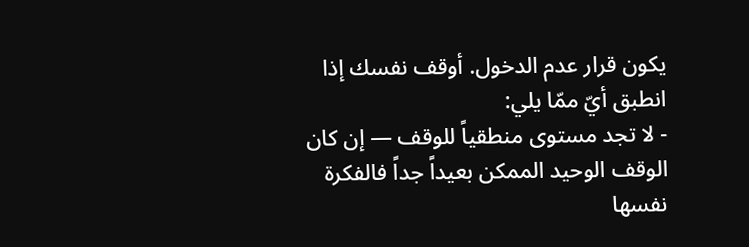يكون قرار عدم الدخول. أوقف نفسك إذا انطبق أيّ ممّا يلي:
- لا تجد مستوى منطقياً للوقف — إن كان الوقف الوحيد الممكن بعيداً جداً فالفكرة نفسها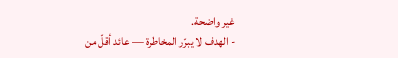غير واضحة.
- الهدف لا يبرّر المخاطرة — عائد أقلّ من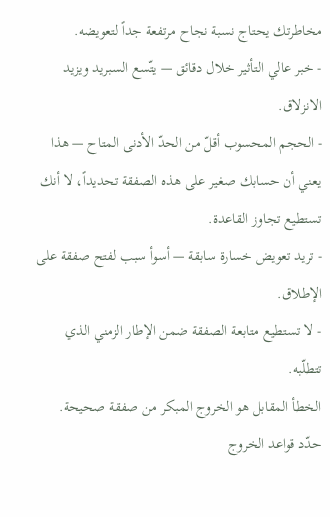مخاطرتك يحتاج نسبة نجاح مرتفعة جداً لتعويضه.
- خبر عالي التأثير خلال دقائق — يتّسع السبريد ويزيد الانزلاق.
- الحجم المحسوب أقلّ من الحدّ الأدنى المتاح — هذا يعني أن حسابك صغير على هذه الصفقة تحديداً، لا أنك تستطيع تجاوز القاعدة.
- تريد تعويض خسارة سابقة — أسوأ سبب لفتح صفقة على الإطلاق.
- لا تستطيع متابعة الصفقة ضمن الإطار الزمني الذي تتطلّبه.
الخطأ المقابل هو الخروج المبكر من صفقة صحيحة. حدّد قواعد الخروج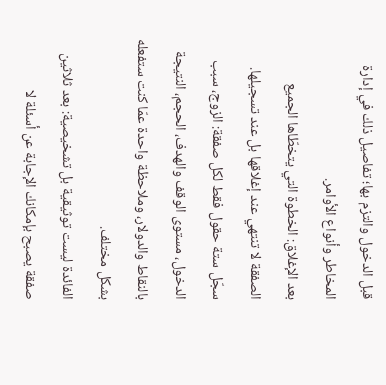قبل الدخول والتزم بها؛ تفاصيل ذلك في إدارة المخاطر وأنواع الأوامر.
بعد الإغلاق: الخطوة التي يتخطّاها الجميع
الصفقة لا تنتهي عند إغلاقها بل عند تسجيلها. سجّل ستة حقول فقط لكل صفقة: الزوج، سبب الدخول، مستوى الوقف والهدف، الحجم، النتيجة بالنقاط والدولار، وملاحظة واحدة عمّا كنت ستفعله بشكل مختلف.
الفائدة ليست توثيقية بل تشخيصية: بعد ثلاثين صفقة يصبح بإمكانك الإجابة عن أسئلة لا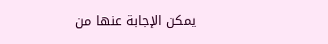يمكن الإجابة عنها من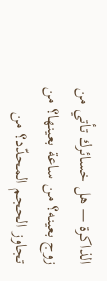الذاكرة — هل خسائرك تأتي من زوج بعينه؟ من ساعة بعينها؟ من تجاوز الحجم المحدّد؟ من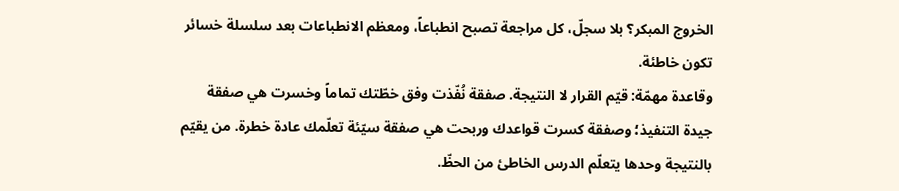الخروج المبكر؟ بلا سجلّ، كل مراجعة تصبح انطباعاً، ومعظم الانطباعات بعد سلسلة خسائر تكون خاطئة.
وقاعدة مهمّة: قيّم القرار لا النتيجة. صفقة نُفّذت وفق خطّتك تماماً وخسرت هي صفقة جيدة التنفيذ؛ وصفقة كسرت قواعدك وربحت هي صفقة سيّئة تعلّمك عادة خطرة. من يقيّم بالنتيجة وحدها يتعلّم الدرس الخاطئ من الحظّ.